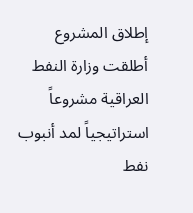إطلاق المشروع
أطلقت وزارة النفط العراقية مشروعاً استراتيجياً لمد أنبوب نفط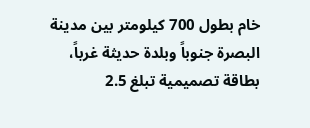خام بطول 700 كيلومتر بين مدينة البصرة جنوباً وبلدة حديثة غرباً، بطاقة تصميمية تبلغ 2.5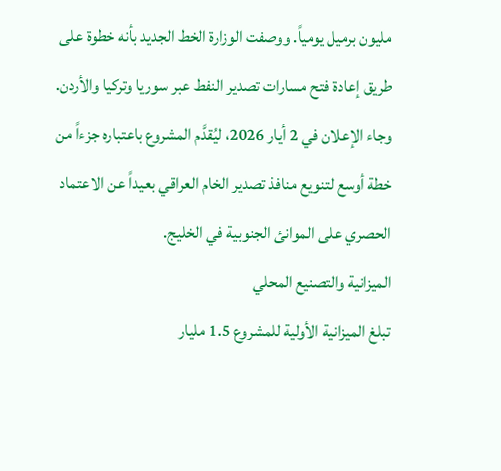مليون برميل يومياً. ووصفت الوزارة الخط الجديد بأنه خطوة على طريق إعادة فتح مسارات تصدير النفط عبر سوريا وتركيا والأردن.
وجاء الإعلان في 2 أيار 2026، ليُقدَّم المشروع باعتباره جزءاً من خطة أوسع لتنويع منافذ تصدير الخام العراقي بعيداً عن الاعتماد الحصري على الموانئ الجنوبية في الخليج.
الميزانية والتصنيع المحلي
تبلغ الميزانية الأولية للمشروع 1.5 مليار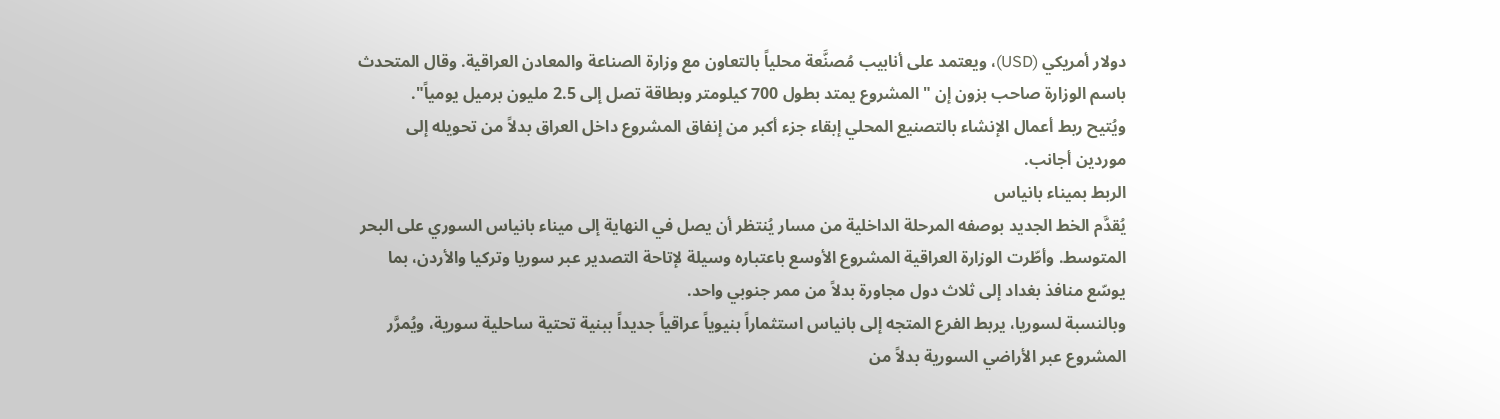دولار أمريكي (USD)، ويعتمد على أنابيب مُصنَّعة محلياً بالتعاون مع وزارة الصناعة والمعادن العراقية. وقال المتحدث باسم الوزارة صاحب بزون إن "المشروع يمتد بطول 700 كيلومتر وبطاقة تصل إلى 2.5 مليون برميل يومياً".
ويُتيح ربط أعمال الإنشاء بالتصنيع المحلي إبقاء جزء أكبر من إنفاق المشروع داخل العراق بدلاً من تحويله إلى موردين أجانب.
الربط بميناء بانياس
يُقدَّم الخط الجديد بوصفه المرحلة الداخلية من مسار يُنتظر أن يصل في النهاية إلى ميناء بانياس السوري على البحر المتوسط. وأطّرت الوزارة العراقية المشروع الأوسع باعتباره وسيلة لإتاحة التصدير عبر سوريا وتركيا والأردن، بما يوسّع منافذ بغداد إلى ثلاث دول مجاورة بدلاً من ممر جنوبي واحد.
وبالنسبة لسوريا، يربط الفرع المتجه إلى بانياس استثماراً بنيوياً عراقياً جديداً ببنية تحتية ساحلية سورية، ويُمرَّر المشروع عبر الأراضي السورية بدلاً من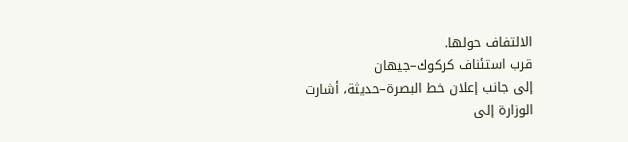الالتفاف حولها.
قرب استئناف كركوك–جيهان
إلى جانب إعلان خط البصرة–حديثة، أشارت الوزارة إلى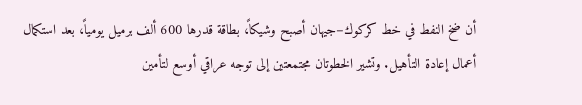أن ضخ النفط في خط كركوك–جيهان أصبح وشيكاً، بطاقة قدرها 600 ألف برميل يومياً، بعد استكمال أعمال إعادة التأهيل. وتشير الخطوتان مجتمعتين إلى توجه عراقي أوسع لتأمين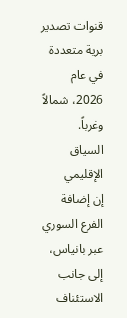قنوات تصدير برية متعددة في عام 2026، شمالاً وغرباً.
السياق الإقليمي
إن إضافة الفرع السوري عبر بانياس، إلى جانب الاستئناف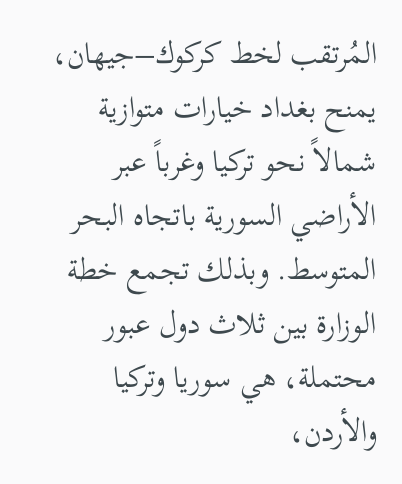المُرتقب لخط كركوك–جيهان، يمنح بغداد خيارات متوازية شمالاً نحو تركيا وغرباً عبر الأراضي السورية باتجاه البحر المتوسط. وبذلك تجمع خطة الوزارة بين ثلاث دول عبور محتملة، هي سوريا وتركيا والأردن،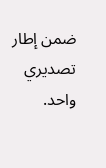ضمن إطار تصديري واحد.